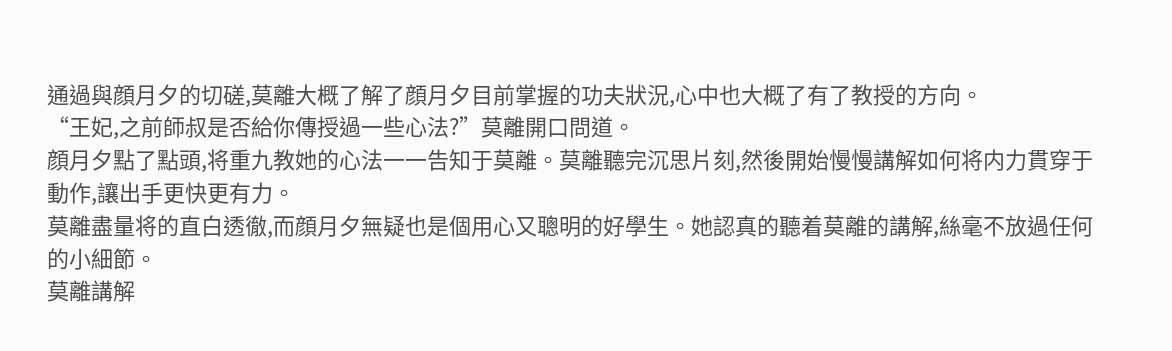通過與顔月夕的切磋,莫離大概了解了顔月夕目前掌握的功夫狀況,心中也大概了有了教授的方向。
“王妃,之前師叔是否給你傳授過一些心法?”莫離開口問道。
顔月夕點了點頭,将重九教她的心法一一告知于莫離。莫離聽完沉思片刻,然後開始慢慢講解如何将内力貫穿于動作,讓出手更快更有力。
莫離盡量将的直白透徹,而顔月夕無疑也是個用心又聰明的好學生。她認真的聽着莫離的講解,絲毫不放過任何的小細節。
莫離講解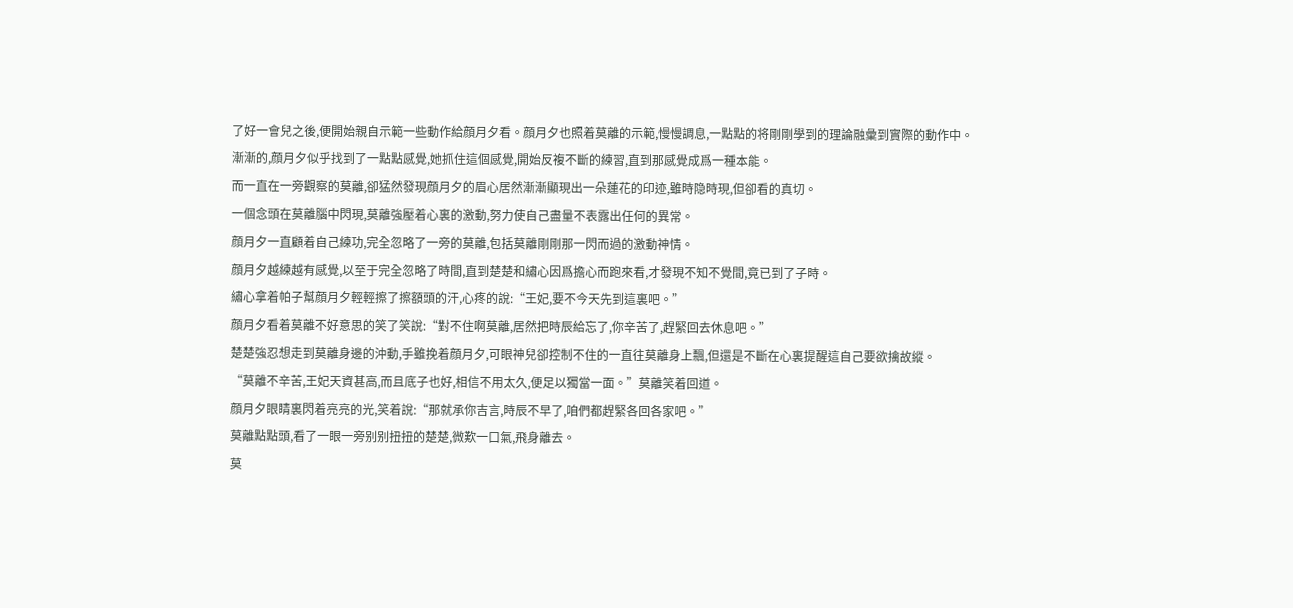了好一會兒之後,便開始親自示範一些動作給顔月夕看。顔月夕也照着莫離的示範,慢慢調息,一點點的将剛剛學到的理論融彙到實際的動作中。
漸漸的,顔月夕似乎找到了一點點感覺,她抓住這個感覺,開始反複不斷的練習,直到那感覺成爲一種本能。
而一直在一旁觀察的莫離,卻猛然發現顔月夕的眉心居然漸漸顯現出一朵蓮花的印迹,雖時隐時現,但卻看的真切。
一個念頭在莫離腦中閃現,莫離強壓着心裏的激動,努力使自己盡量不表露出任何的異常。
顔月夕一直顧着自己練功,完全忽略了一旁的莫離,包括莫離剛剛那一閃而過的激動神情。
顔月夕越練越有感覺,以至于完全忽略了時間,直到楚楚和繡心因爲擔心而跑來看,才發現不知不覺間,竟已到了子時。
繡心拿着帕子幫顔月夕輕輕擦了擦額頭的汗,心疼的說:“王妃,要不今天先到這裏吧。”
顔月夕看着莫離不好意思的笑了笑說:“對不住啊莫離,居然把時辰給忘了,你辛苦了,趕緊回去休息吧。”
楚楚強忍想走到莫離身邊的沖動,手雖挽着顔月夕,可眼神兒卻控制不住的一直往莫離身上飄,但還是不斷在心裏提醒這自己要欲擒故縱。
“莫離不辛苦,王妃天資甚高,而且底子也好,相信不用太久,便足以獨當一面。”莫離笑着回道。
顔月夕眼睛裏閃着亮亮的光,笑着說:“那就承你吉言,時辰不早了,咱們都趕緊各回各家吧。”
莫離點點頭,看了一眼一旁别别扭扭的楚楚,微歎一口氣,飛身離去。
莫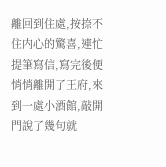離回到住處,按捺不住内心的驚喜,連忙提筆寫信,寫完後便悄悄離開了王府,來到一處小酒館,敲開門說了幾句就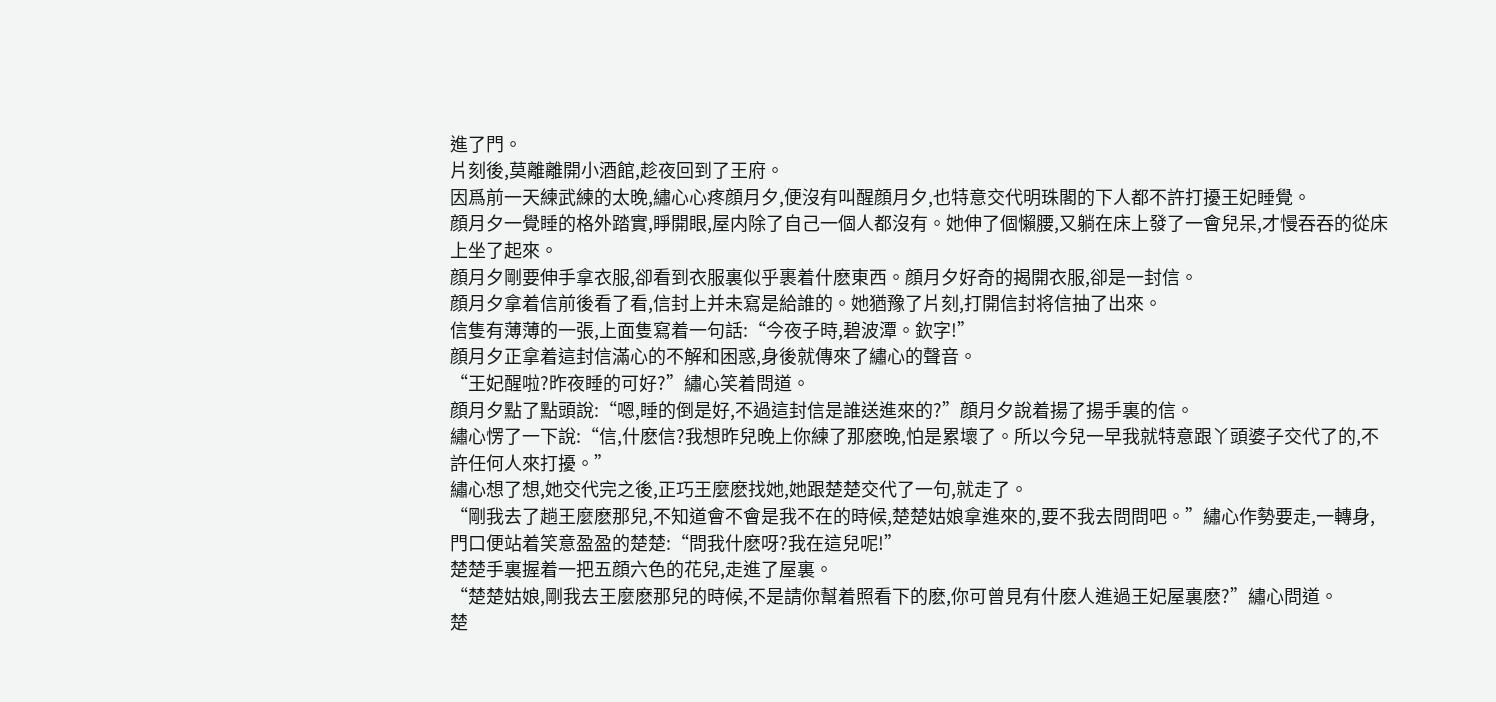進了門。
片刻後,莫離離開小酒館,趁夜回到了王府。
因爲前一天練武練的太晚,繡心心疼顔月夕,便沒有叫醒顔月夕,也特意交代明珠閣的下人都不許打擾王妃睡覺。
顔月夕一覺睡的格外踏實,睜開眼,屋内除了自己一個人都沒有。她伸了個懶腰,又躺在床上發了一會兒呆,才慢吞吞的從床上坐了起來。
顔月夕剛要伸手拿衣服,卻看到衣服裏似乎裹着什麽東西。顔月夕好奇的揭開衣服,卻是一封信。
顔月夕拿着信前後看了看,信封上并未寫是給誰的。她猶豫了片刻,打開信封将信抽了出來。
信隻有薄薄的一張,上面隻寫着一句話:“今夜子時,碧波潭。欽字!”
顔月夕正拿着這封信滿心的不解和困惑,身後就傳來了繡心的聲音。
“王妃醒啦?昨夜睡的可好?”繡心笑着問道。
顔月夕點了點頭說:“嗯,睡的倒是好,不過這封信是誰送進來的?”顔月夕說着揚了揚手裏的信。
繡心愣了一下說:“信,什麽信?我想昨兒晚上你練了那麽晚,怕是累壞了。所以今兒一早我就特意跟丫頭婆子交代了的,不許任何人來打擾。”
繡心想了想,她交代完之後,正巧王麼麽找她,她跟楚楚交代了一句,就走了。
“剛我去了趟王麼麽那兒,不知道會不會是我不在的時候,楚楚姑娘拿進來的,要不我去問問吧。”繡心作勢要走,一轉身,門口便站着笑意盈盈的楚楚:“問我什麽呀?我在這兒呢!”
楚楚手裏握着一把五顔六色的花兒,走進了屋裏。
“楚楚姑娘,剛我去王麼麽那兒的時候,不是請你幫着照看下的麽,你可曾見有什麽人進過王妃屋裏麽?”繡心問道。
楚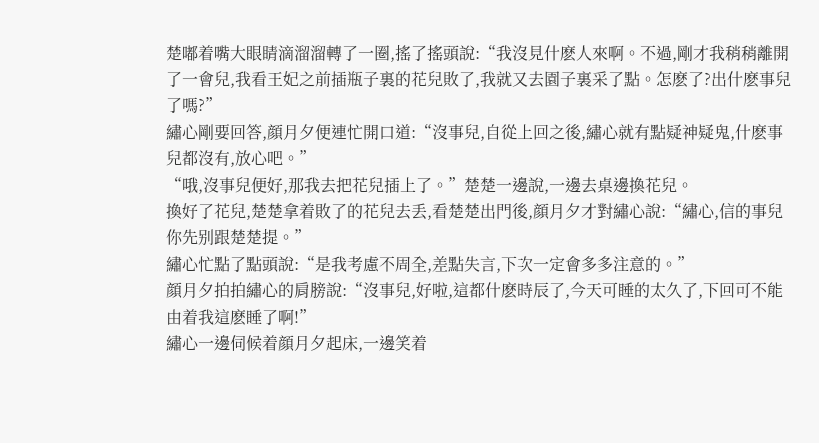楚嘟着嘴大眼睛滴溜溜轉了一圈,搖了搖頭說:“我沒見什麽人來啊。不過,剛才我稍稍離開了一會兒,我看王妃之前插瓶子裏的花兒敗了,我就又去園子裏采了點。怎麽了?出什麽事兒了嗎?”
繡心剛要回答,顔月夕便連忙開口道:“沒事兒,自從上回之後,繡心就有點疑神疑鬼,什麽事兒都沒有,放心吧。”
“哦,沒事兒便好,那我去把花兒插上了。”楚楚一邊說,一邊去桌邊換花兒。
換好了花兒,楚楚拿着敗了的花兒去丢,看楚楚出門後,顔月夕才對繡心說:“繡心,信的事兒你先别跟楚楚提。”
繡心忙點了點頭說:“是我考慮不周全,差點失言,下次一定會多多注意的。”
顔月夕拍拍繡心的肩膀說:“沒事兒,好啦,這都什麽時辰了,今天可睡的太久了,下回可不能由着我這麽睡了啊!”
繡心一邊伺候着顔月夕起床,一邊笑着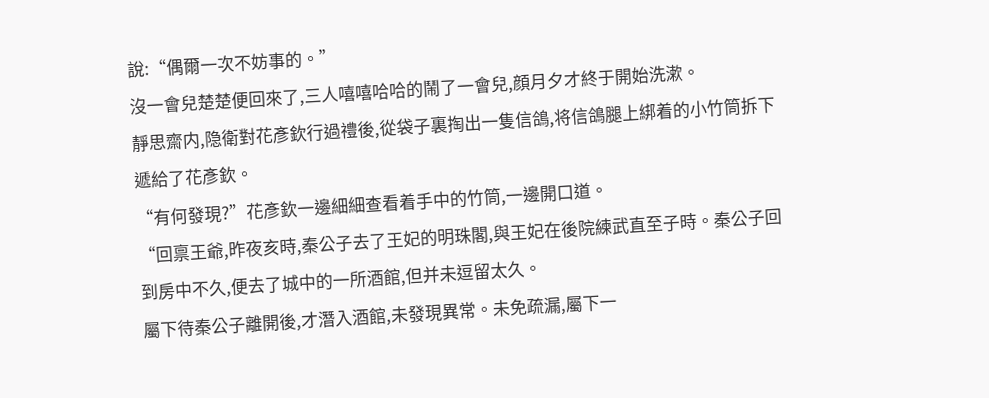說:“偶爾一次不妨事的。”
沒一會兒楚楚便回來了,三人嘻嘻哈哈的鬧了一會兒,顔月夕才終于開始洗漱。
靜思齋内,隐衛對花彥欽行過禮後,從袋子裏掏出一隻信鴿,将信鴿腿上綁着的小竹筒拆下遞給了花彥欽。
“有何發現?”花彥欽一邊細細查看着手中的竹筒,一邊開口道。
“回禀王爺,昨夜亥時,秦公子去了王妃的明珠閣,與王妃在後院練武直至子時。秦公子回到房中不久,便去了城中的一所酒館,但并未逗留太久。
屬下待秦公子離開後,才潛入酒館,未發現異常。未免疏漏,屬下一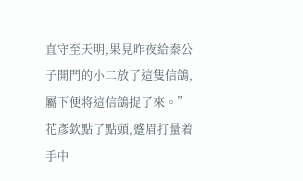直守至天明,果見昨夜給秦公子開門的小二放了這隻信鴿,屬下便将這信鴿捉了來。”
花彥欽點了點頭,蹙眉打量着手中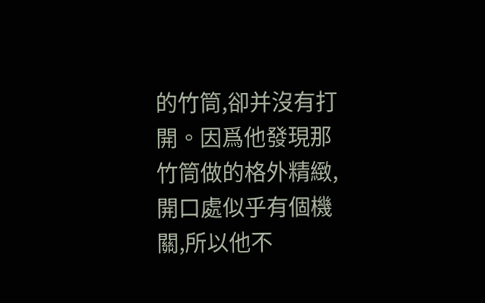的竹筒,卻并沒有打開。因爲他發現那竹筒做的格外精緻,開口處似乎有個機關,所以他不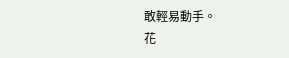敢輕易動手。
花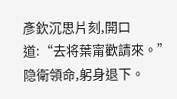彥欽沉思片刻,開口道:“去将葉甯歡請來。”
隐衛領命,躬身退下。